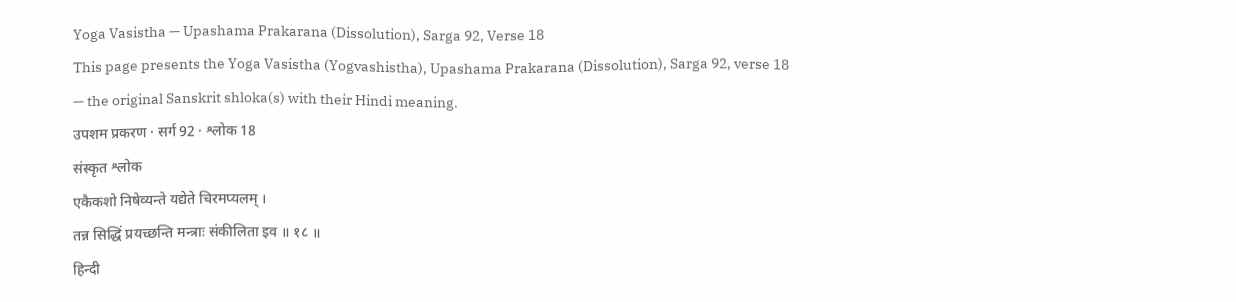Yoga Vasistha — Upashama Prakarana (Dissolution), Sarga 92, Verse 18
This page presents the Yoga Vasistha (Yogvashistha), Upashama Prakarana (Dissolution), Sarga 92, verse 18 — the original Sanskrit shloka(s) with their Hindi meaning.
उपशम प्रकरण · सर्ग 92 · श्लोक 18
संस्कृत श्लोक
एकैकशो निषेव्यन्ते यद्येते चिरमप्यलम् ।
तन्न सिद्धिं प्रयच्छन्ति मन्त्राः संकीलिता इव ॥ १८ ॥
हिन्दी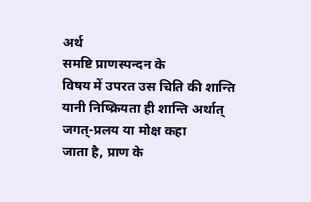अर्थ
समष्टि प्राणस्पन्दन के
विषय में उपरत उस चिति की शान्ति यानी निष्क्रियता ही शान्ति अर्थात् जगत्-प्रलय या मोक्ष कहा
जाता है, प्राण के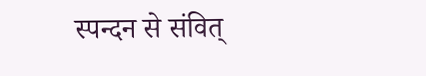स्पन्दन से संवित्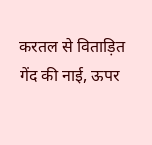करतल से विताड़ित गेंद की नाई, ऊपर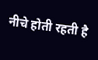नीचे होती रहती है